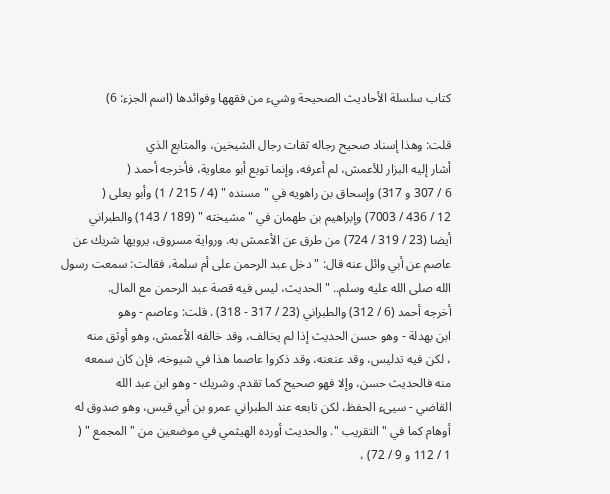كتاب سلسلة الأحاديث الصحيحة وشيء من فقهها وفوائدها (اسم الجزء: 6)

قلت: وهذا إسناد صحيح رجاله ثقات رجال الشيخين، والمتابع الذي
أشار إليه البزار للأعمش، لم أعرفه، وإنما توبع أبو معاوية، فأخرجه أحمد (
6 / 307 و 317) وإسحاق بن راهويه في " مسنده " (4 / 215 / 1) وأبو يعلى (
12 / 436 / 7003) وإبراهيم بن طهمان في " مشيخته " (189 / 143) والطبراني
أيضا (23 / 319 / 724) من طرق عن الأعمش به. ورواية مسروق، يرويها شريك عن
عاصم عن أبي وائل عنه قال: " دخل عبد الرحمن على أم سلمة، فقالت: سمعت رسول
الله صلى الله عليه وسلم.. " الحديث، ليس فيه قصة عبد الرحمن مع المال.
أخرجه أحمد (6 / 312) والطبراني (23 / 317 - 318) . قلت: وعاصم - وهو
ابن بهدلة - وهو حسن الحديث إذا لم يخالف، وقد خالفه الأعمش، وهو أوثق منه
، لكن فيه تدليس، وقد عنعنه، وقد ذكروا عاصما هذا في شيوخه، فإن كان سمعه
منه فالحديث حسن، وإلا فهو صحيح كما تقدم. وشريك - وهو ابن عبد الله
القاضي - سيىء الحفظ، لكن تابعه عند الطبراني عمرو بن أبي قيس، وهو صدوق له
أوهام كما في " التقريب ". والحديث أورده الهيثمي في موضعين من " المجمع " (
1 / 112 و 9 / 72) ،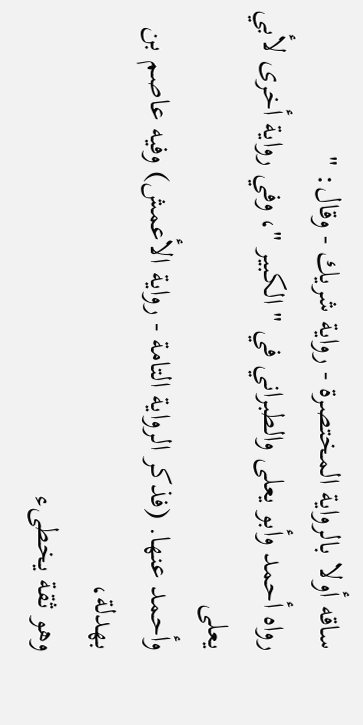ساقه أولا بالرواية المختصرة - رواية شريك - وقال: "
رواه أحمد وأبو يعلى والطبراني في " الكبير "، وفي رواية أخرى لأبي يعلى
وأحمد عنها. (فذكر الرواية التامة - رواية الأعمش) وفيه عاصم بن بهدلة،
وهو ثقة يخطىء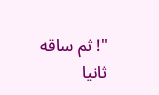"! ثم ساقه ثانيا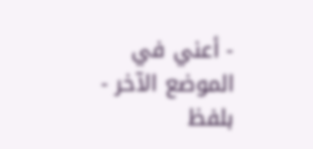- أعني في الموضع الآخر - بلفظ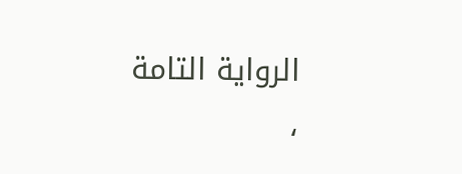الرواية التامة
،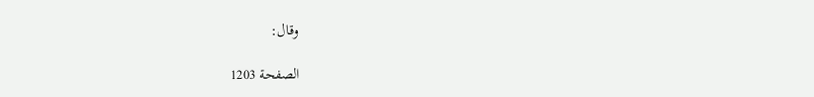وقال:

الصفحة 1203